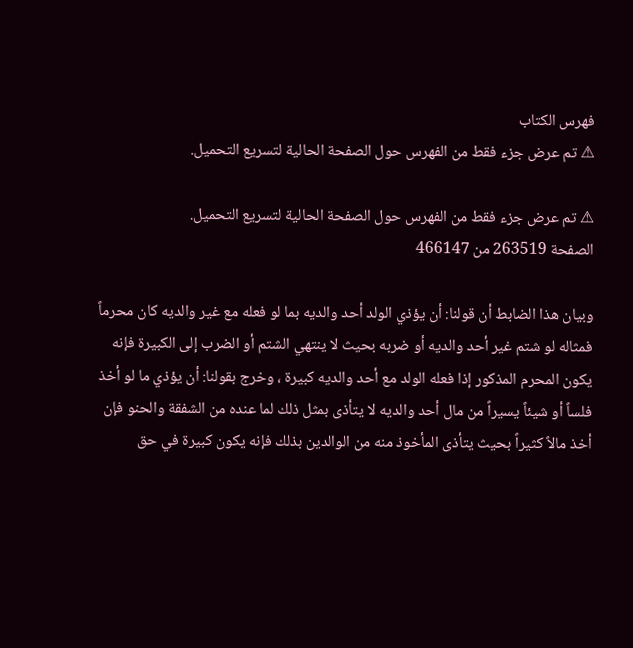فهرس الكتاب
⚠ تم عرض جزء فقط من الفهرس حول الصفحة الحالية لتسريع التحميل.

⚠ تم عرض جزء فقط من الفهرس حول الصفحة الحالية لتسريع التحميل.
الصفحة 263519 من 466147

وبيان هذا الضابط أن قولنا: أن يؤذي الولد أحد والديه بما لو فعله مع غير والديه كان محرماً فمثاله لو شتم غير أحد والديه أو ضربه بحيث لا ينتهي الشتم أو الضرب إلى الكبيرة فإنه يكون المحرم المذكور إذا فعله الولد مع أحد والديه كبيرة ، وخرج بقولنا: أن يؤذي ما لو أخذ فلساً أو شيئاً يسيراً من مال أحد والديه لا يتأذى بمثل ذلك لما عنده من الشفقة والحنو فإن أخذ مالاً كثيراً بحيث يتأذى المأخوذ منه من الوالدين بذلك فإنه يكون كبيرة في حق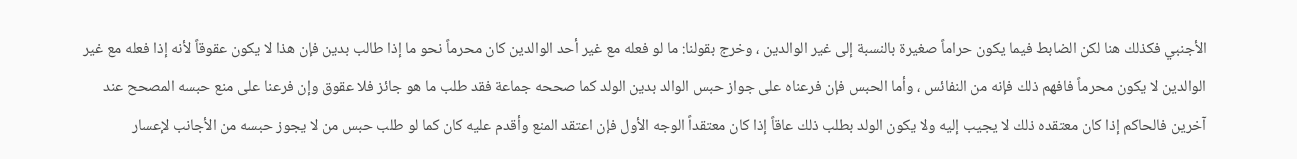الأجنبي فكذلك هنا لكن الضابط فيما يكون حراماً صغيرة بالنسبة إلى غير الوالدين ، وخرج بقولنا: ما لو فعله مع غير أحد الوالدين كان محرماً نحو ما إذا طالب بدين فإن هذا لا يكون عقوقاً لأنه إذا فعله مع غير الوالدين لا يكون محرماً فافهم ذلك فإنه من النفائس ، وأما الحبس فإن فرعناه على جواز حبس الوالد بدين الولد كما صححه جماعة فقد طلب ما هو جائز فلا عقوق وإن فرعنا على منع حبسه المصحح عند آخرين فالحاكم إذا كان معتقده ذلك لا يجيب إليه ولا يكون الولد بطلب ذلك عاقاً إذا كان معتقداً الوجه الأول فإن اعتقد المنع وأقدم عليه كان كما لو طلب حبس من لا يجوز حبسه من الأجانب لإعسار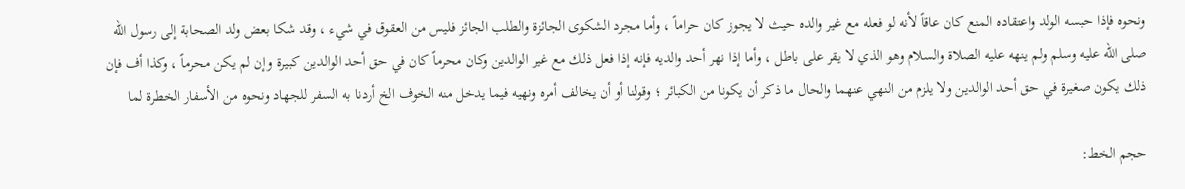ونحوه فإذا حبسه الولد واعتقاده المنع كان عاقاً لأنه لو فعله مع غير والده حيث لا يجوز كان حراماً ، وأما مجرد الشكوى الجائزة والطلب الجائز فليس من العقوق في شيء ، وقد شكا بعض ولد الصحابة إلى رسول الله صلى الله عليه وسلم ولم ينهه عليه الصلاة والسلام وهو الذي لا يقر على باطل ، وأما إذا نهر أحد والديه فإنه إذا فعل ذلك مع غير الوالدين وكان محرماً كان في حق أحد الوالدين كبيرة وإن لم يكن محرماً ، وكذا أف فإن ذلك يكون صغيرة في حق أحد الوالدين ولا يلزم من النهي عنهما والحال ما ذكر أن يكونا من الكبائر ؛ وقولنا أو أن يخالف أمره ونهيه فيما يدخل منه الخوف الخ أردنا به السفر للجهاد ونحوه من الأسفار الخطرة لما

حجم الخط: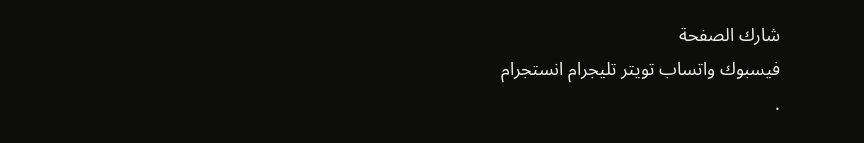شارك الصفحة
فيسبوك واتساب تويتر تليجرام انستجرام
.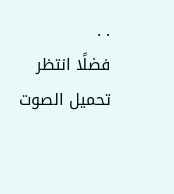. .
فضلًا انتظر تحميل الصوت